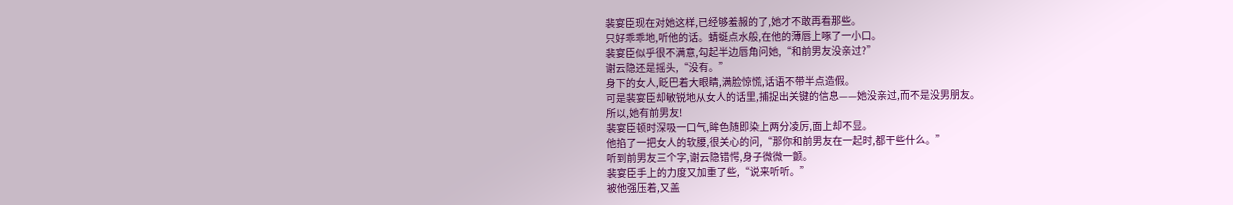裴宴臣现在对她这样,已经够羞赧的了,她才不敢再看那些。
只好乖乖地,听他的话。蜻蜓点水般,在他的薄唇上啄了一小口。
裴宴臣似乎很不满意,勾起半边唇角问她,“和前男友没亲过?”
谢云隐还是摇头,“没有。”
身下的女人,眨巴着大眼睛,满脸惊慌,话语不带半点造假。
可是裴宴臣却敏锐地从女人的话里,捕捉出关键的信息——她没亲过,而不是没男朋友。
所以,她有前男友!
裴宴臣顿时深吸一口气,眸色随即染上两分凌厉,面上却不显。
他掐了一把女人的软腰,很关心的问,“那你和前男友在一起时,都干些什么。”
听到前男友三个字,谢云隐错愕,身子微微一颤。
裴宴臣手上的力度又加重了些,“说来听听。”
被他强压着,又盖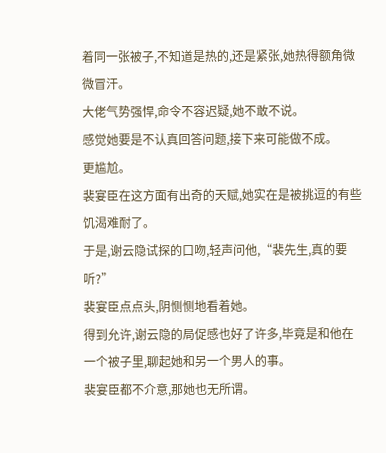着同一张被子,不知道是热的,还是紧张,她热得额角微微冒汗。
大佬气势强悍,命令不容迟疑,她不敢不说。
感觉她要是不认真回答问题,接下来可能做不成。
更尴尬。
裴宴臣在这方面有出奇的天赋,她实在是被挑逗的有些饥渴难耐了。
于是,谢云隐试探的口吻,轻声问他,“裴先生,真的要听?”
裴宴臣点点头,阴恻恻地看着她。
得到允许,谢云隐的局促感也好了许多,毕竟是和他在一个被子里,聊起她和另一个男人的事。
裴宴臣都不介意,那她也无所谓。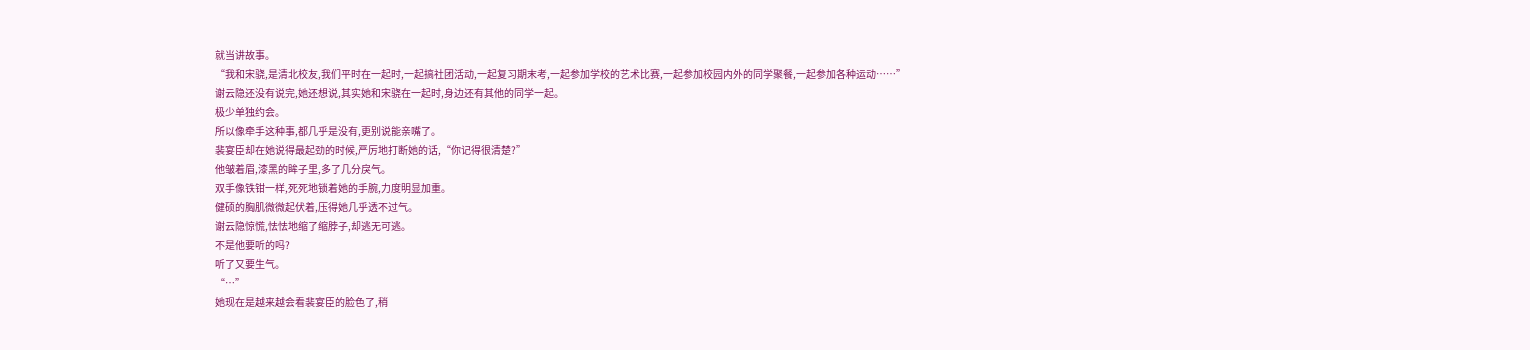就当讲故事。
“我和宋骁,是清北校友,我们平时在一起时,一起搞社团活动,一起复习期末考,一起参加学校的艺术比赛,一起参加校园内外的同学聚餐,一起参加各种运动……”
谢云隐还没有说完,她还想说,其实她和宋骁在一起时,身边还有其他的同学一起。
极少单独约会。
所以像牵手这种事,都几乎是没有,更别说能亲嘴了。
裴宴臣却在她说得最起劲的时候,严厉地打断她的话,“你记得很清楚?”
他皱着眉,漆黑的眸子里,多了几分戾气。
双手像铁钳一样,死死地锁着她的手腕,力度明显加重。
健硕的胸肌微微起伏着,压得她几乎透不过气。
谢云隐惊慌,怯怯地缩了缩脖子,却逃无可逃。
不是他要听的吗?
听了又要生气。
“…”
她现在是越来越会看裴宴臣的脸色了,稍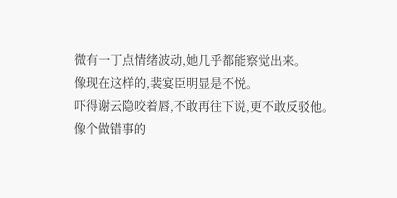微有一丁点情绪波动,她几乎都能察觉出来。
像现在这样的,裴宴臣明显是不悦。
吓得谢云隐咬着唇,不敢再往下说,更不敢反驳他。
像个做错事的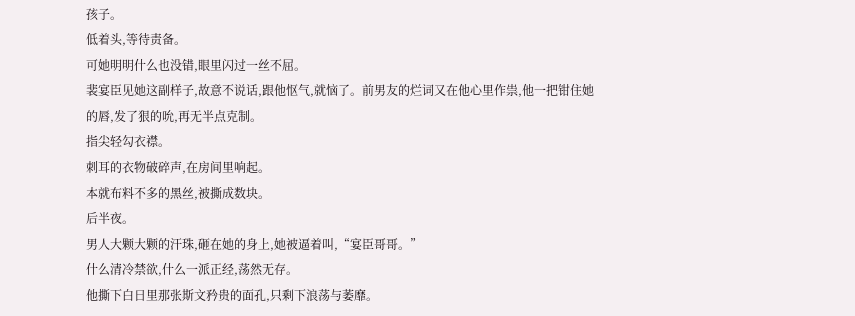孩子。
低着头,等待责备。
可她明明什么也没错,眼里闪过一丝不屈。
裴宴臣见她这副样子,故意不说话,跟他怄气,就恼了。前男友的烂词又在他心里作祟,他一把钳住她的唇,发了狠的吮,再无半点克制。
指尖轻勾衣襟。
刺耳的衣物破碎声,在房间里响起。
本就布料不多的黑丝,被撕成数块。
后半夜。
男人大颗大颗的汗珠,砸在她的身上,她被逼着叫,“宴臣哥哥。”
什么清冷禁欲,什么一派正经,荡然无存。
他撕下白日里那张斯文矜贵的面孔,只剩下浪荡与萎靡。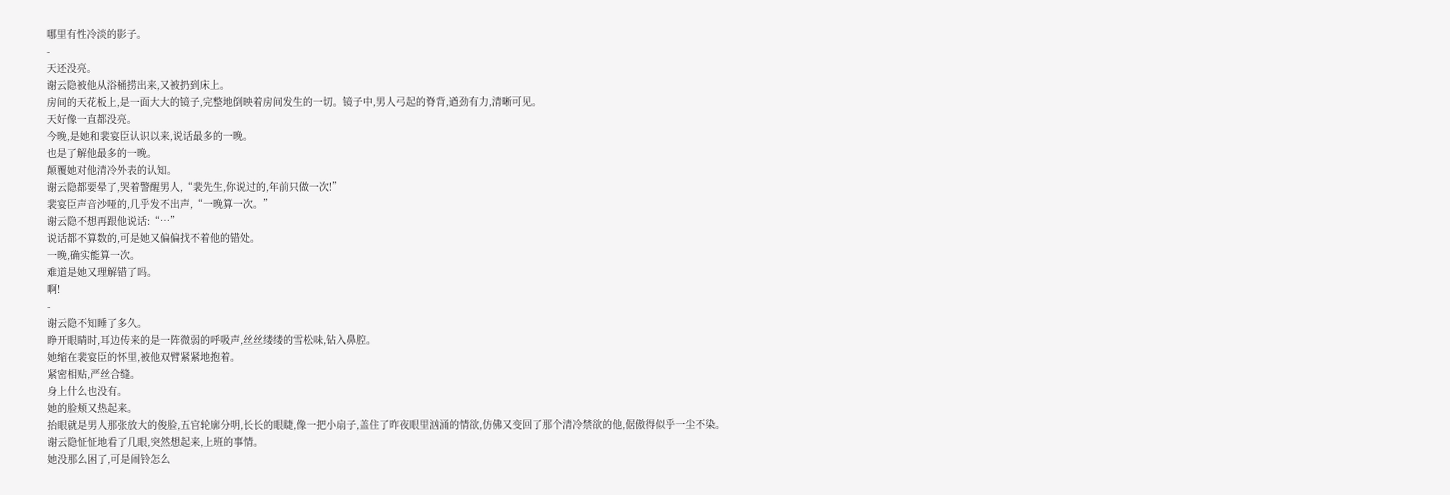哪里有性冷淡的影子。
-
天还没亮。
谢云隐被他从浴桶捞出来,又被扔到床上。
房间的天花板上,是一面大大的镜子,完整地倒映着房间发生的一切。镜子中,男人弓起的脊背,遒劲有力,清晰可见。
天好像一直都没亮。
今晚,是她和裴宴臣认识以来,说话最多的一晚。
也是了解他最多的一晚。
颠覆她对他清冷外表的认知。
谢云隐都要晕了,哭着警醒男人,“裴先生,你说过的,年前只做一次!”
裴宴臣声音沙哑的,几乎发不出声,“一晚算一次。”
谢云隐不想再跟他说话:“…”
说话都不算数的,可是她又偏偏找不着他的错处。
一晚,确实能算一次。
难道是她又理解错了吗。
啊!
-
谢云隐不知睡了多久。
睁开眼睛时,耳边传来的是一阵微弱的呼吸声,丝丝缕缕的雪松味,钻入鼻腔。
她缩在裴宴臣的怀里,被他双臂紧紧地抱着。
紧密相贴,严丝合缝。
身上什么也没有。
她的脸颊又热起来。
抬眼就是男人那张放大的俊脸,五官轮廓分明,长长的眼睫,像一把小扇子,盖住了昨夜眼里汹涌的情欲,仿佛又变回了那个清冷禁欲的他,倨傲得似乎一尘不染。
谢云隐怔怔地看了几眼,突然想起来,上班的事情。
她没那么困了,可是闹铃怎么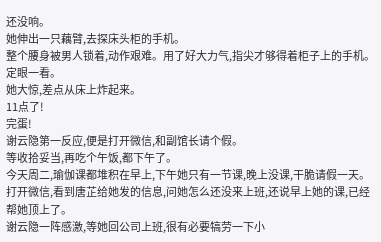还没响。
她伸出一只藕臂,去探床头柜的手机。
整个腰身被男人锁着,动作艰难。用了好大力气,指尖才够得着柜子上的手机。
定眼一看。
她大惊,差点从床上炸起来。
11点了!
完蛋!
谢云隐第一反应,便是打开微信,和副馆长请个假。
等收拾妥当,再吃个午饭,都下午了。
今天周二,瑜伽课都堆积在早上,下午她只有一节课,晚上没课,干脆请假一天。
打开微信,看到唐芷给她发的信息,问她怎么还没来上班,还说早上她的课,已经帮她顶上了。
谢云隐一阵感激,等她回公司上班,很有必要犒劳一下小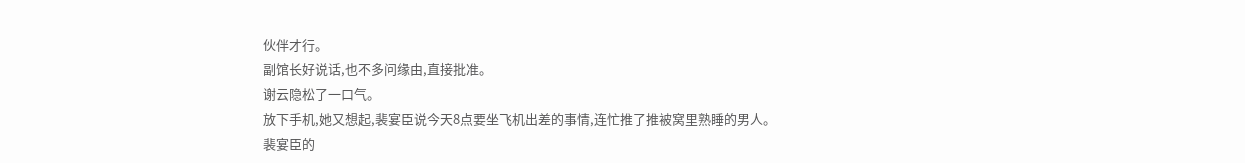伙伴才行。
副馆长好说话,也不多问缘由,直接批准。
谢云隐松了一口气。
放下手机,她又想起,裴宴臣说今天8点要坐飞机出差的事情,连忙推了推被窝里熟睡的男人。
裴宴臣的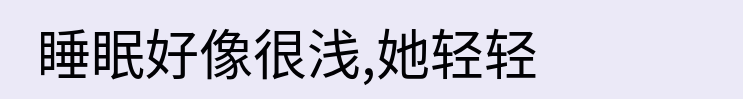睡眠好像很浅,她轻轻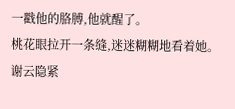一戳他的胳膊,他就醒了。
桃花眼拉开一条缝,迷迷糊糊地看着她。
谢云隐紧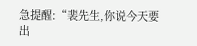急提醒:“裴先生,你说今天要出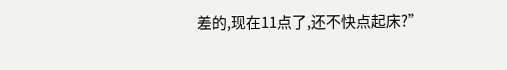差的,现在11点了,还不快点起床?”